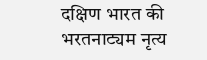दक्षिण भारत की भरतनाट्यम नृत्य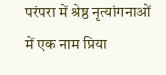परंपरा में श्रेष्ठ नृत्यांगनाओं में एक नाम प्रिया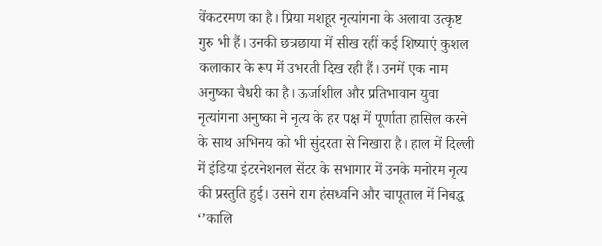वेंकटरमण का है। प्रिया मशहूर नृत्यांगना के अलावा उत्कृष्ट गुरु भी हैं। उनकी छत्रछाया में सीख रहीं कई शिष्याएं कुशल कलाकार के रूप में उभरती दिख रही हैं। उनमें एक नाम अनुष्का चैधरी का है। ऊर्जाशील और प्रतिभावान युवा नृत्यांगना अनुष्का ने नृत्य के हर पक्ष में पूर्णाता हासिल करने के साथ अभिनय को भी सुंदरता से निखारा है। हाल में दिल्ली में इंडिया इंटरनेशनल सेंटर के सभागार में उनके मनोरम नृत्य की प्रस्तुति हुई। उसने राग हंसध्वनि और चापूताल में निबद्ध ‘’कालि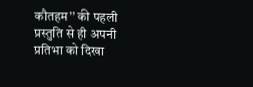कौतहम’’ की पहली प्रस्तुति से ही अपनी प्रतिभा को दिखा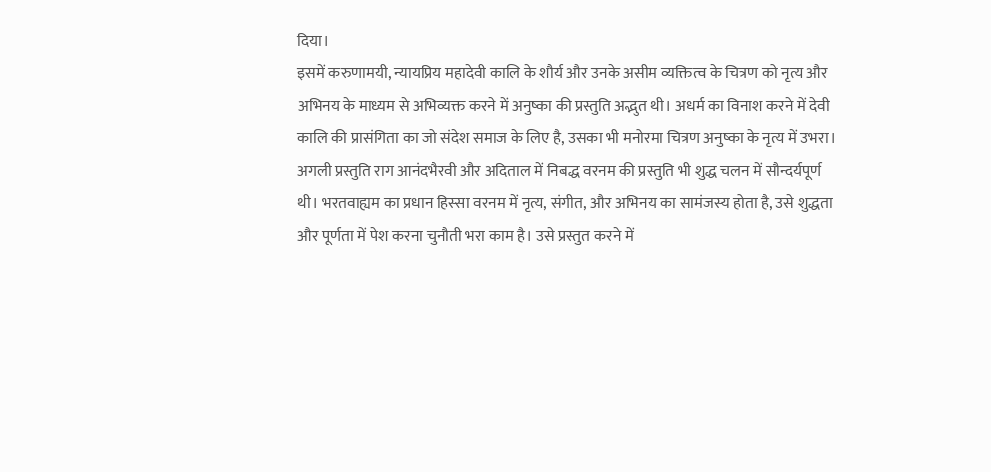दिया।
इसमें करुणामयी, न्यायप्रिय महादेवी कालि के शौर्य और उनके असीम व्यक्तित्व के चित्रण को नृत्य और अभिनय के माध्यम से अभिव्यक्त करने में अनुष्का की प्रस्तुति अद्भुत थी। अधर्म का विनाश करने में देवी कालि की प्रासंगिता का जो संदेश समाज के लिए है, उसका भी मनोरमा चित्रण अनुष्का के नृत्य में उभरा।
अगली प्रस्तुति राग आनंदभैरवी और अदिताल में निबद्ध वरनम की प्रस्तुति भी शुद्ध चलन में सौन्दर्यपूर्ण थी। भरतवाह्यम का प्रधान हिस्सा वरनम में नृत्य, संगीत, और अभिनय का सामंजस्य होता है, उसे शुद्धता और पूर्णता में पेश करना चुनौती भरा काम है। उसे प्रस्तुत करने में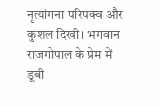नृत्यांगना परिपक्व और कुशल दिखी। भगवान राजगोपाल के प्रेम में डूबी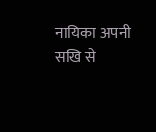नायिका अपनी सखि से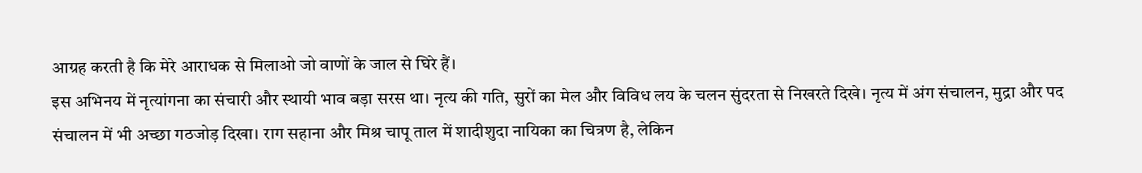आग्रह करती है कि मेरे आराधक से मिलाओ जो वाणों के जाल से घिरे हैं।
इस अभिनय में नृत्यांगना का संचारी और स्थायी भाव बड़ा सरस था। नृत्य की गति, सुरों का मेल और विविध लय के चलन सुंदरता से निखरते दिखे। नृत्य में अंग संचालन, मुद्रा और पद संचालन में भी अच्छा गठजोड़ दिखा। राग सहाना और मिश्र चापू ताल में शादीशुदा नायिका का चित्रण है, लेकिन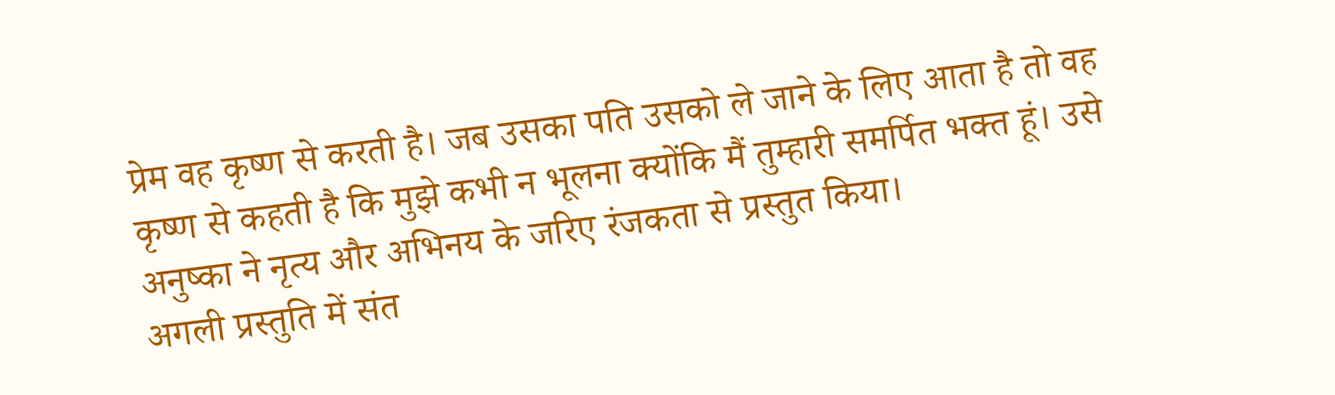प्रेम वह कृष्ण से करती है। जब उसका पति उसको ले जाने के लिए आता है तो वह कृष्ण से कहती है कि मुझे कभी न भूलना क्योंकि मैं तुम्हारी समर्पित भक्त हूं। उसे अनुष्का ने नृत्य और अभिनय के जरिए रंजकता से प्रस्तुत किया।
अगली प्रस्तुति में संत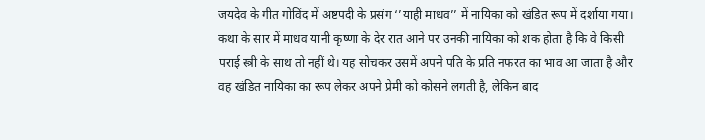जयदेव के गीत गोविंद में अष्टपदी के प्रसंग ‘’याही माधव’’ में नायिका को खंडित रूप में दर्शाया गया। कथा के सार में माधव यानी कृष्णा के देर रात आने पर उनकी नायिका को शक होता है कि वे किसी पराई स्त्री के साथ तो नहीं थे। यह सोचकर उसमें अपने पति के प्रति नफरत का भाव आ जाता है और वह खंडित नायिका का रूप लेकर अपने प्रेमी को कोसने लगती है, लेकिन बाद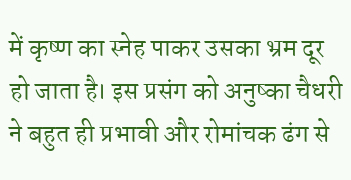में कृष्ण का स्नेह पाकर उसका भ्रम दूर हो जाता है। इस प्रसंग को अनुष्का चैधरी ने बहुत ही प्रभावी और रोमांचक ढंग से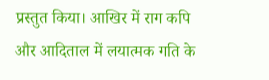प्रस्तुत किया। आखिर में राग कपि और आदिताल में लयात्मक गति के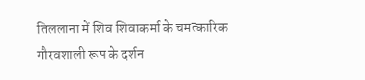तिललाना में शिव शिवाकर्मा के चमत्कारिक गौरवशाली रूप के दर्शन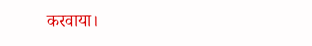करवाया।